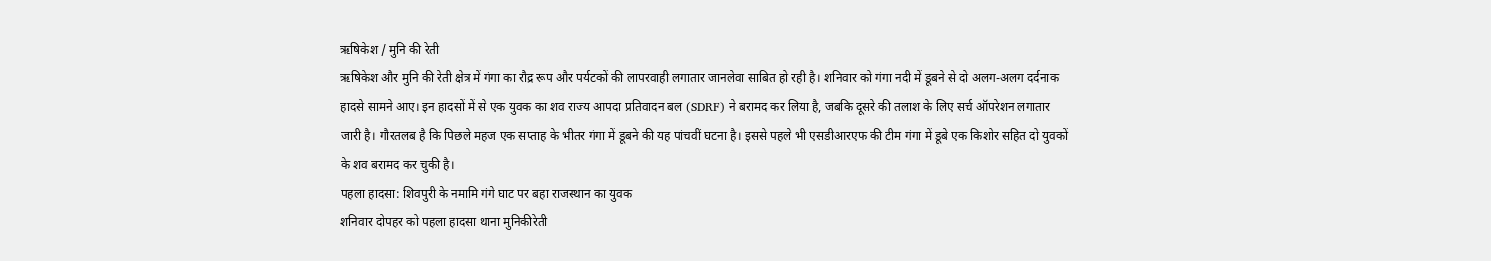ऋषिकेश / मुनि की रेती
ऋषिकेश और मुनि की रेती क्षेत्र में गंगा का रौद्र रूप और पर्यटकों की लापरवाही लगातार जानलेवा साबित हो रही है। शनिवार को गंगा नदी में डूबने से दो अलग-अलग दर्दनाक हादसे सामने आए। इन हादसों में से एक युवक का शव राज्य आपदा प्रतिवादन बल (SDRF) ने बरामद कर लिया है, जबकि दूसरे की तलाश के लिए सर्च ऑपरेशन लगातार जारी है। गौरतलब है कि पिछले महज एक सप्ताह के भीतर गंगा में डूबने की यह पांचवीं घटना है। इससे पहले भी एसडीआरएफ की टीम गंगा में डूबे एक किशोर सहित दो युवकों के शव बरामद कर चुकी है।
पहला हादसा: शिवपुरी के नमामि गंगे घाट पर बहा राजस्थान का युवक
शनिवार दोपहर को पहला हादसा थाना मुनिकीरेती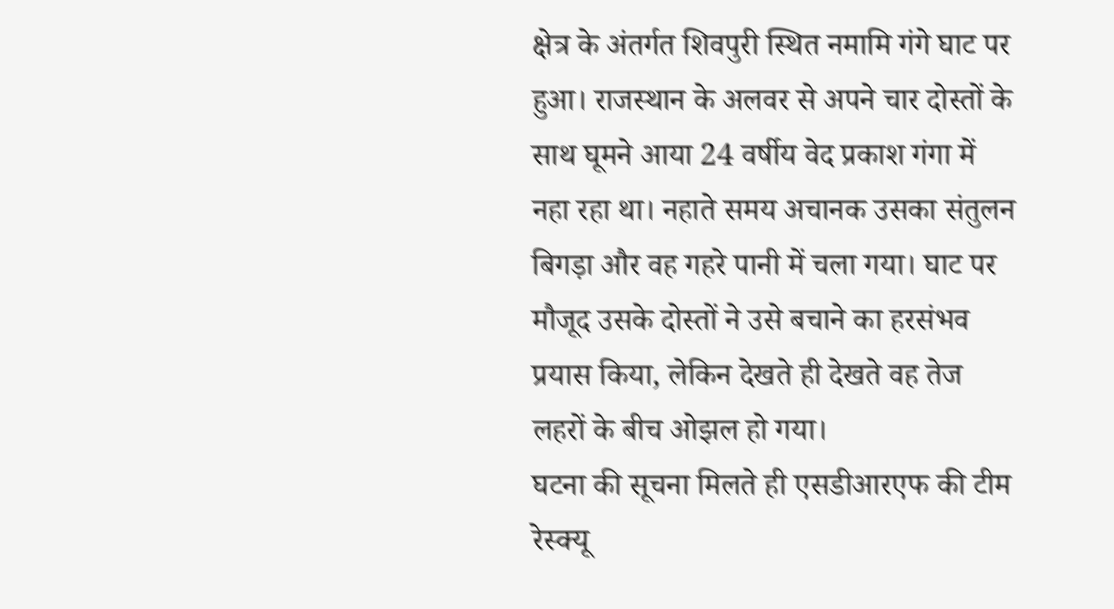क्षेत्र के अंतर्गत शिवपुरी स्थित नमामि गंगे घाट पर हुआ। राजस्थान के अलवर से अपने चार दोस्तों के साथ घूमने आया 24 वर्षीय वेद प्रकाश गंगा में नहा रहा था। नहाते समय अचानक उसका संतुलन बिगड़ा और वह गहरे पानी में चला गया। घाट पर मौजूद उसके दोस्तों ने उसे बचाने का हरसंभव प्रयास किया, लेकिन देखते ही देखते वह तेज लहरों के बीच ओझल हो गया।
घटना की सूचना मिलते ही एसडीआरएफ की टीम रेस्क्यू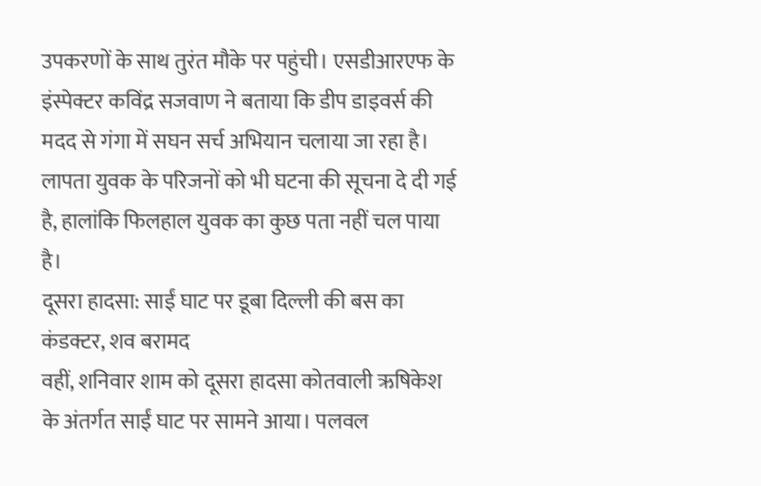उपकरणों के साथ तुरंत मौके पर पहुंची। एसडीआरएफ के इंस्पेक्टर कविंद्र सजवाण ने बताया कि डीप डाइवर्स की मदद से गंगा में सघन सर्च अभियान चलाया जा रहा है। लापता युवक के परिजनों को भी घटना की सूचना दे दी गई है, हालांकि फिलहाल युवक का कुछ पता नहीं चल पाया है।
दूसरा हादसा: साईं घाट पर डूबा दिल्ली की बस का कंडक्टर, शव बरामद
वहीं, शनिवार शाम को दूसरा हादसा कोतवाली ऋषिकेश के अंतर्गत साईं घाट पर सामने आया। पलवल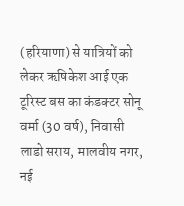(हरियाणा) से यात्रियों को लेकर ऋषिकेश आई एक टूरिस्ट बस का कंडक्टर सोनू वर्मा (30 वर्ष), निवासी लाडो सराय, मालवीय नगर, नई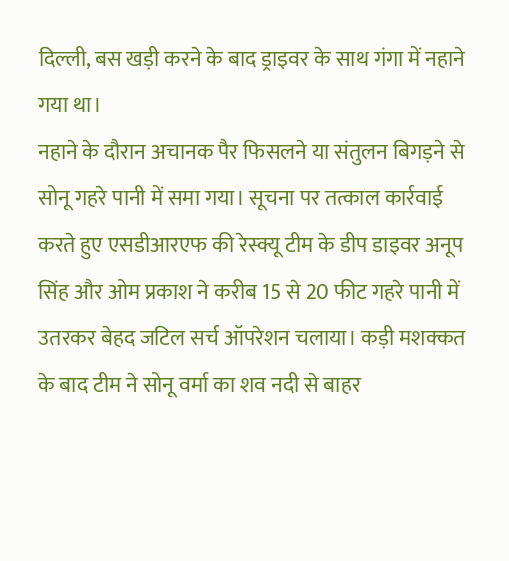दिल्ली, बस खड़ी करने के बाद ड्राइवर के साथ गंगा में नहाने गया था।
नहाने के दौरान अचानक पैर फिसलने या संतुलन बिगड़ने से सोनू गहरे पानी में समा गया। सूचना पर तत्काल कार्रवाई करते हुए एसडीआरएफ की रेस्क्यू टीम के डीप डाइवर अनूप सिंह और ओम प्रकाश ने करीब 15 से 20 फीट गहरे पानी में उतरकर बेहद जटिल सर्च ऑपरेशन चलाया। कड़ी मशक्कत के बाद टीम ने सोनू वर्मा का शव नदी से बाहर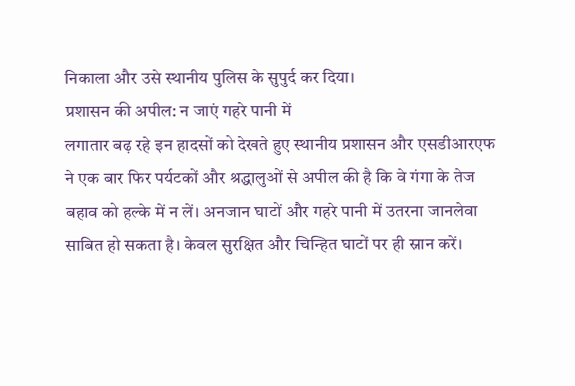निकाला और उसे स्थानीय पुलिस के सुपुर्द कर दिया।
प्रशासन की अपील: न जाएं गहरे पानी में
लगातार बढ़ रहे इन हादसों को देखते हुए स्थानीय प्रशासन और एसडीआरएफ ने एक बार फिर पर्यटकों और श्रद्धालुओं से अपील की है कि वे गंगा के तेज बहाव को हल्के में न लें। अनजान घाटों और गहरे पानी में उतरना जानलेवा साबित हो सकता है। केवल सुरक्षित और चिन्हित घाटों पर ही स्नान करें।